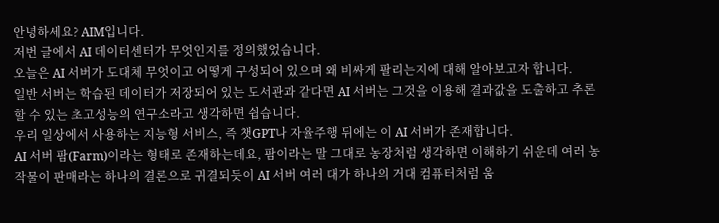안녕하세요? AIM입니다.
저번 글에서 AI 데이터센터가 무엇인지를 정의했었습니다.
오늘은 AI 서버가 도대체 무엇이고 어떻게 구성되어 있으며 왜 비싸게 팔리는지에 대해 알아보고자 합니다.
일반 서버는 학습된 데이터가 저장되어 있는 도서관과 같다면 AI 서버는 그것을 이용해 결과값을 도출하고 추론할 수 있는 초고성능의 연구소라고 생각하면 쉽습니다.
우리 일상에서 사용하는 지능형 서비스, 즉 챗GPT나 자율주행 뒤에는 이 AI 서버가 존재합니다.
AI 서버 팜(Farm)이라는 형태로 존재하는데요, 팜이라는 말 그대로 농장처럼 생각하면 이해하기 쉬운데 여러 농작물이 판매라는 하나의 결론으로 귀결되듯이 AI 서버 여러 대가 하나의 거대 컴퓨터처럼 움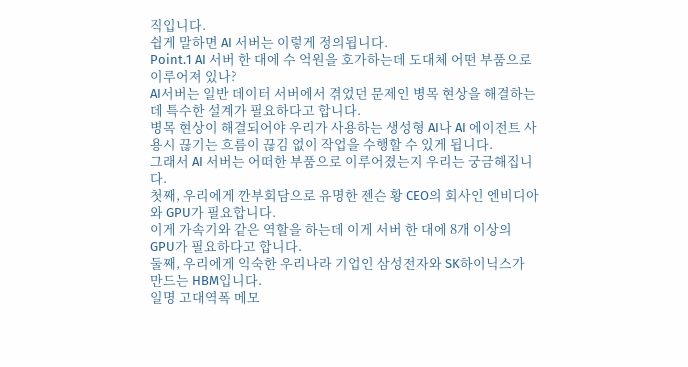직입니다.
쉽게 말하면 AI 서버는 이렇게 정의됩니다.
Point.1 AI 서버 한 대에 수 억원을 호가하는데 도대체 어떤 부품으로 이루어져 있나?
AI서버는 일반 데이터 서버에서 겪었던 문제인 병목 현상을 해결하는데 특수한 설계가 필요하다고 합니다.
병목 현상이 해결되어야 우리가 사용하는 생성형 AI나 AI 에이전트 사용시 끊기는 흐름이 끊김 없이 작업을 수행할 수 있게 됩니다.
그래서 AI 서버는 어떠한 부품으로 이루어졌는지 우리는 궁금해집니다.
첫째, 우리에게 깐부회담으로 유명한 젠슨 황 CEO의 회사인 엔비디아와 GPU가 필요합니다.
이게 가속기와 같은 역할을 하는데 이게 서버 한 대에 8개 이상의 GPU가 필요하다고 합니다.
둘째, 우리에게 익숙한 우리나라 기업인 삼성전자와 SK하이닉스가 만드는 HBM입니다.
일명 고대역폭 메모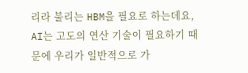리라 불리는 HBM을 필요로 하는데요, AI는 고도의 연산 기술이 필요하기 때문에 우리가 일반적으로 가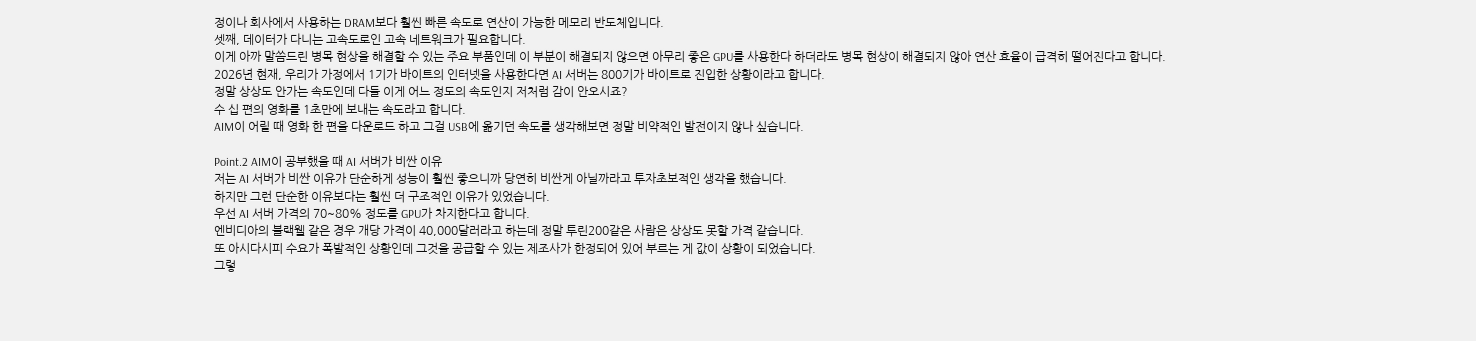정이나 회사에서 사용하는 DRAM보다 훨씬 빠른 속도로 연산이 가능한 메모리 반도체입니다.
셋째, 데이터가 다니는 고속도로인 고속 네트워크가 필요합니다.
이게 아까 말씀드린 병목 현상을 해결할 수 있는 주요 부품인데 이 부분이 해결되지 않으면 아무리 좋은 GPU를 사용한다 하더라도 병목 현상이 해결되지 않아 연산 효율이 급격히 떨어진다고 합니다.
2026년 현재, 우리가 가정에서 1기가 바이트의 인터넷을 사용한다면 AI 서버는 800기가 바이트로 진입한 상황이라고 합니다.
정말 상상도 안가는 속도인데 다들 이게 어느 정도의 속도인지 저처럼 감이 안오시죠?
수 십 편의 영화를 1초만에 보내는 속도라고 합니다.
AIM이 어릴 때 영화 한 편을 다운로드 하고 그걸 USB에 옮기던 속도를 생각해보면 정말 비약적인 발전이지 않나 싶습니다.

Point.2 AIM이 공부했을 때 AI 서버가 비싼 이유
저는 AI 서버가 비싼 이유가 단순하게 성능이 훨씬 좋으니까 당연히 비싼게 아닐까라고 투자초보적인 생각을 했습니다.
하지만 그런 단순한 이유보다는 훨씬 더 구조적인 이유가 있었습니다.
우선 AI 서버 가격의 70~80% 정도를 GPU가 차지한다고 합니다.
엔비디아의 블랙웰 같은 경우 개당 가격이 40,000달러라고 하는데 정말 투린200같은 사람은 상상도 못할 가격 같습니다.
또 아시다시피 수요가 폭발적인 상황인데 그것을 공급할 수 있는 제조사가 한정되어 있어 부르는 게 값이 상황이 되었습니다.
그렇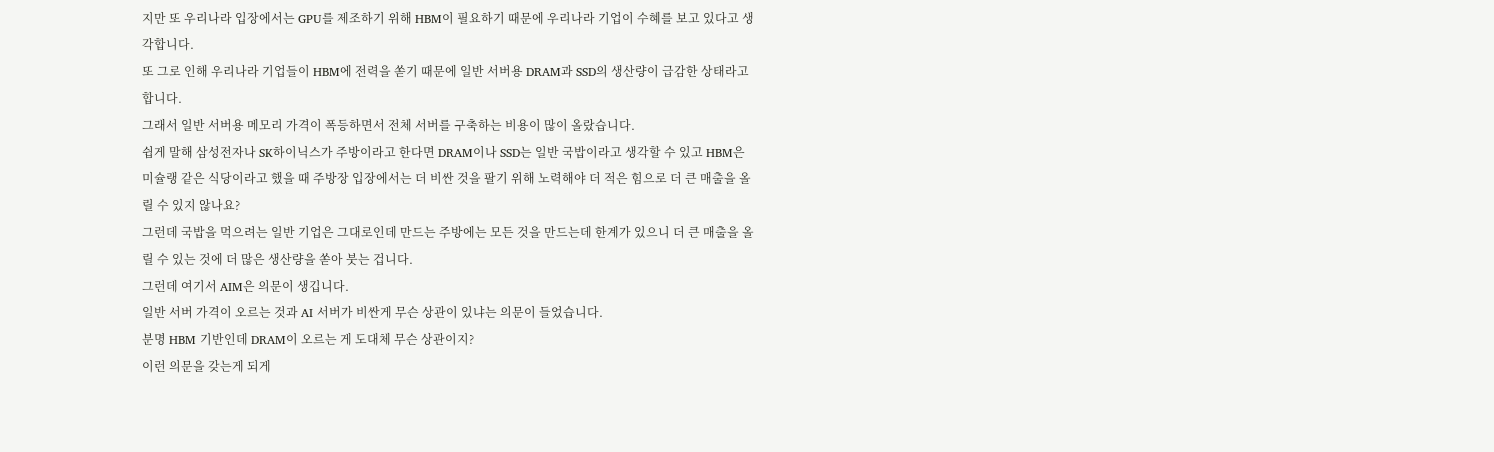지만 또 우리나라 입장에서는 GPU를 제조하기 위해 HBM이 필요하기 때문에 우리나라 기업이 수혜를 보고 있다고 생각합니다.
또 그로 인해 우리나라 기업들이 HBM에 전력을 쏟기 때문에 일반 서버용 DRAM과 SSD의 생산량이 급감한 상태라고 합니다.
그래서 일반 서버용 메모리 가격이 폭등하면서 전체 서버를 구축하는 비용이 많이 올랐습니다.
쉽게 말해 삼성전자나 SK하이닉스가 주방이라고 한다면 DRAM이나 SSD는 일반 국밥이라고 생각할 수 있고 HBM은 미슐랭 같은 식당이라고 했을 때 주방장 입장에서는 더 비싼 것을 팔기 위해 노력해야 더 적은 힘으로 더 큰 매출을 올릴 수 있지 않나요?
그런데 국밥을 먹으려는 일반 기업은 그대로인데 만드는 주방에는 모든 것을 만드는데 한계가 있으니 더 큰 매출을 올릴 수 있는 것에 더 많은 생산량을 쏟아 붓는 겁니다.
그런데 여기서 AIM은 의문이 생깁니다.
일반 서버 가격이 오르는 것과 AI 서버가 비싼게 무슨 상관이 있냐는 의문이 들었습니다.
분명 HBM 기반인데 DRAM이 오르는 게 도대체 무슨 상관이지?
이런 의문을 갖는게 되게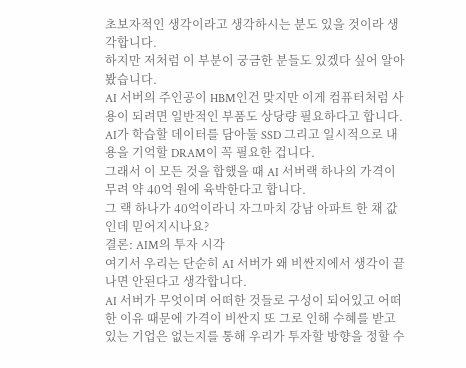초보자적인 생각이라고 생각하시는 분도 있을 것이라 생각합니다.
하지만 저처럼 이 부분이 궁금한 분들도 있겠다 싶어 알아봤습니다.
AI 서버의 주인공이 HBM인건 맞지만 이게 컴퓨터처럼 사용이 되려면 일반적인 부품도 상당량 필요하다고 합니다.
AI가 학습할 데이터를 담아둘 SSD 그리고 일시적으로 내용을 기억할 DRAM이 꼭 필요한 겁니다.
그래서 이 모든 것을 합했을 때 AI 서버랙 하나의 가격이 무려 약 40억 원에 육박한다고 합니다.
그 랙 하나가 40억이라니 자그마치 강남 아파트 한 채 값인데 믿어지시나요?
결론: AIM의 투자 시각
여기서 우리는 단순히 AI 서버가 왜 비싼지에서 생각이 끝나면 안된다고 생각합니다.
AI 서버가 무엇이며 어떠한 것들로 구성이 되어있고 어떠한 이유 때문에 가격이 비싼지 또 그로 인해 수혜를 받고 있는 기업은 없는지를 통해 우리가 투자할 방향을 정할 수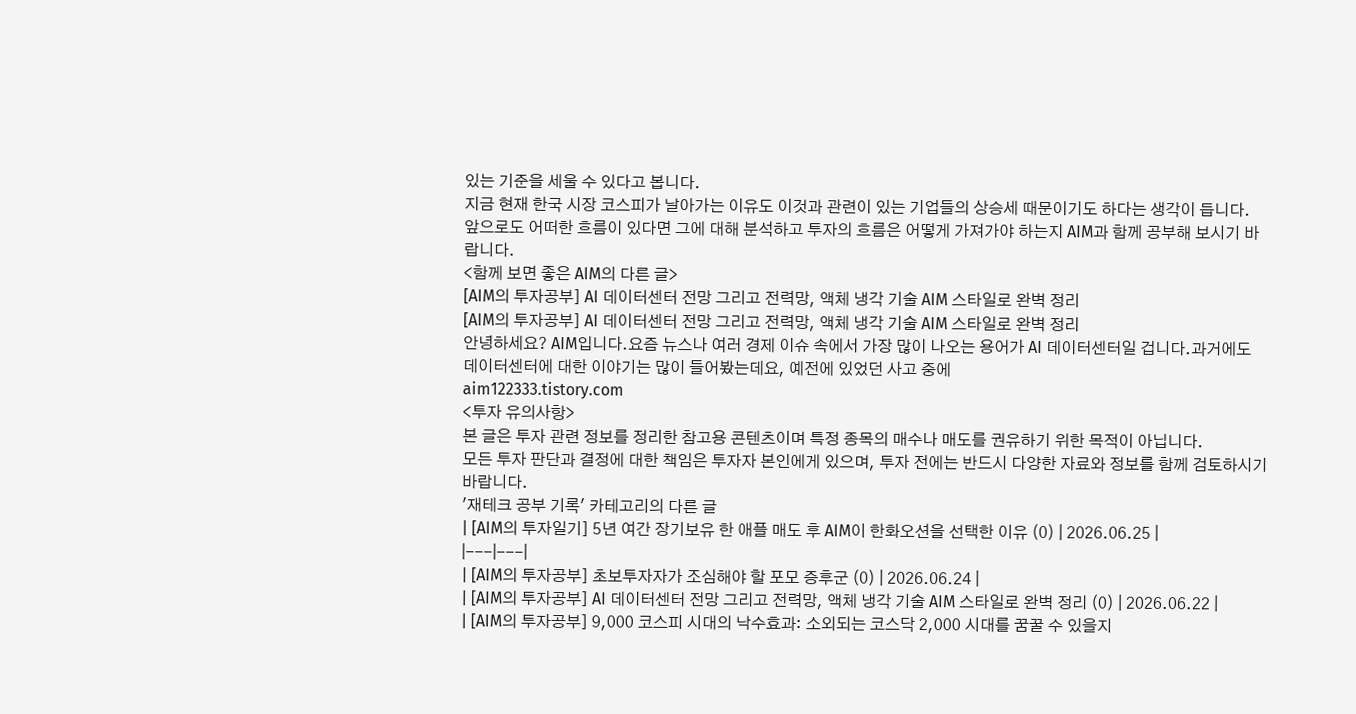있는 기준을 세울 수 있다고 봅니다.
지금 현재 한국 시장 코스피가 날아가는 이유도 이것과 관련이 있는 기업들의 상승세 때문이기도 하다는 생각이 듭니다.
앞으로도 어떠한 흐름이 있다면 그에 대해 분석하고 투자의 흐름은 어떻게 가져가야 하는지 AIM과 함께 공부해 보시기 바랍니다.
<함께 보면 좋은 AIM의 다른 글>
[AIM의 투자공부] AI 데이터센터 전망 그리고 전력망, 액체 냉각 기술 AIM 스타일로 완벽 정리
[AIM의 투자공부] AI 데이터센터 전망 그리고 전력망, 액체 냉각 기술 AIM 스타일로 완벽 정리
안녕하세요? AIM입니다.요즘 뉴스나 여러 경제 이슈 속에서 가장 많이 나오는 용어가 AI 데이터센터일 겁니다.과거에도 데이터센터에 대한 이야기는 많이 들어봤는데요, 예전에 있었던 사고 중에
aim122333.tistory.com
<투자 유의사항>
본 글은 투자 관련 정보를 정리한 참고용 콘텐츠이며 특정 종목의 매수나 매도를 권유하기 위한 목적이 아닙니다.
모든 투자 판단과 결정에 대한 책임은 투자자 본인에게 있으며, 투자 전에는 반드시 다양한 자료와 정보를 함께 검토하시기 바랍니다.
'재테크 공부 기록' 카테고리의 다른 글
| [AIM의 투자일기] 5년 여간 장기보유 한 애플 매도 후 AIM이 한화오션을 선택한 이유 (0) | 2026.06.25 |
|---|---|
| [AIM의 투자공부] 초보투자자가 조심해야 할 포모 증후군 (0) | 2026.06.24 |
| [AIM의 투자공부] AI 데이터센터 전망 그리고 전력망, 액체 냉각 기술 AIM 스타일로 완벽 정리 (0) | 2026.06.22 |
| [AIM의 투자공부] 9,000 코스피 시대의 낙수효과: 소외되는 코스닥 2,000 시대를 꿈꿀 수 있을지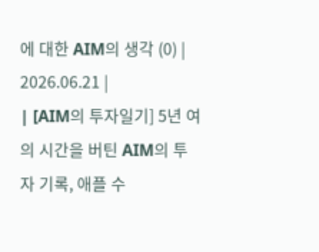에 대한 AIM의 생각 (0) | 2026.06.21 |
| [AIM의 투자일기] 5년 여의 시간을 버틴 AIM의 투자 기록, 애플 수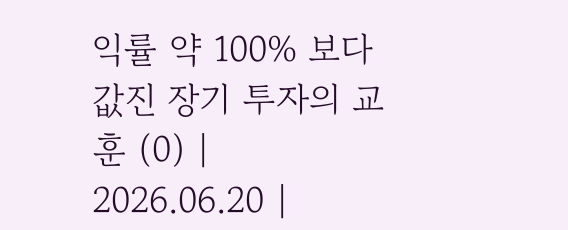익률 약 100% 보다 값진 장기 투자의 교훈 (0) | 2026.06.20 |